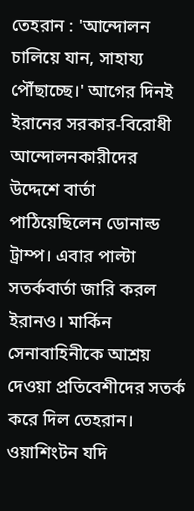তেহরান : 'আন্দোলন চালিয়ে যান, সাহায্য পৌঁছাচ্ছে।' আগের দিনই ইরানের সরকার-বিরোধী আন্দোলনকারীদের উদ্দেশে বার্তা পাঠিয়েছিলেন ডোনাল্ড ট্রাম্প। এবার পাল্টা সতর্কবার্তা জারি করল ইরানও। মার্কিন সেনাবাহিনীকে আশ্রয় দেওয়া প্রতিবেশীদের সতর্ক করে দিল তেহরান। ওয়াশিংটন যদি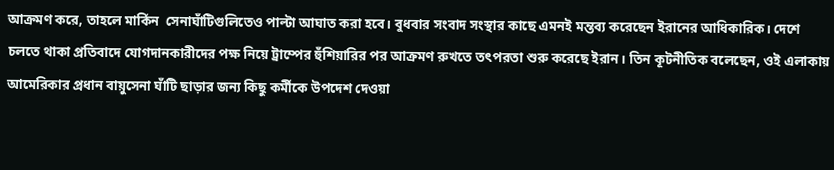আক্রমণ করে, তাহলে মার্কিন  সেনাঘাঁটিগুলিতেও পাল্টা আঘাত করা হবে। বুধবার সংবাদ সংস্থার কাছে এমনই মন্তব্য করেছেন ইরানের আধিকারিক। দেশে চলতে থাকা প্রতিবাদে যোগদানকারীদের পক্ষ নিয়ে ট্রাম্পের হুঁশিয়ারির পর আক্রমণ রুখতে তৎপরতা শুরু করেছে ইরান। তিন কূটনীতিক বলেছেন, ওই এলাকায় আমেরিকার প্রধান বায়ুসেনা ঘাঁটি ছাড়ার জন্য কিছু কর্মীকে উপদেশ দেওয়া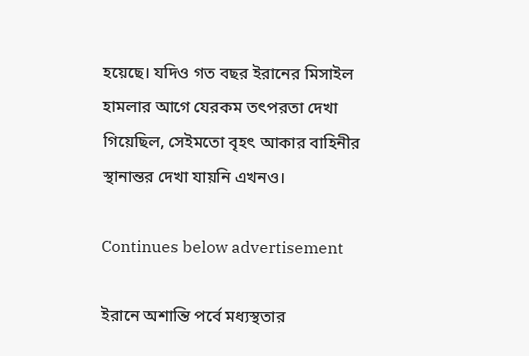হয়েছে। যদিও গত বছর ইরানের মিসাইল হামলার আগে যেরকম তৎপরতা দেখা গিয়েছিল, সেইমতো বৃহৎ আকার বাহিনীর স্থানান্তর দেখা যায়নি এখনও।

Continues below advertisement

ইরানে অশান্তি পর্বে মধ্যস্থতার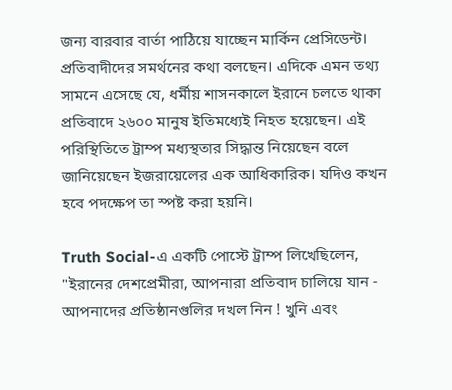জন্য বারবার বার্তা পাঠিয়ে যাচ্ছেন মার্কিন প্রেসিডেন্ট। প্রতিবাদীদের সমর্থনের কথা বলছেন। এদিকে এমন তথ্য সামনে এসেছে যে, ধর্মীয় শাসনকালে ইরানে চলতে থাকা প্রতিবাদে ২৬০০ মানুষ ইতিমধ্যেই নিহত হয়েছেন। এই পরিস্থিতিতে ট্রাম্প মধ্যস্থতার সিদ্ধান্ত নিয়েছেন বলে জানিয়েছেন ইজরায়েলের এক আধিকারিক। যদিও কখন হবে পদক্ষেপ তা স্পষ্ট করা হয়নি।

Truth Social-এ একটি পোস্টে ট্রাম্প লিখেছিলেন, "ইরানের দেশপ্রেমীরা, আপনারা প্রতিবাদ চালিয়ে যান - আপনাদের প্রতিষ্ঠানগুলির দখল নিন ! খুনি এবং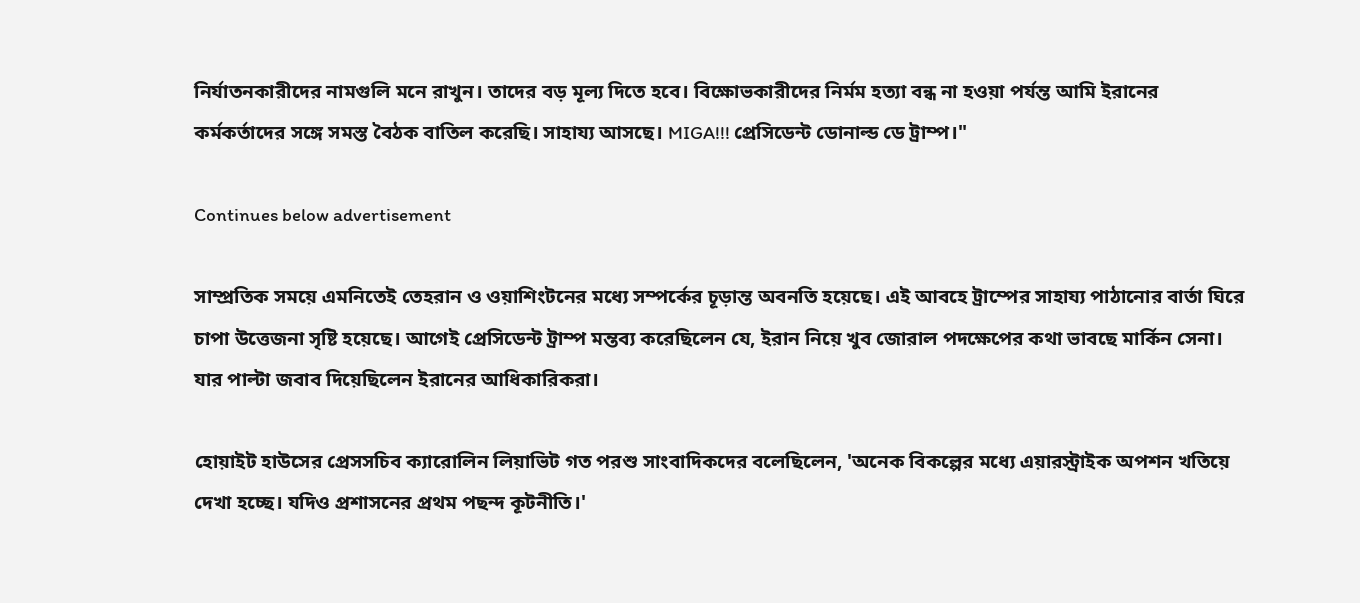নির্যাতনকারীদের নামগুলি মনে রাখুন। তাদের বড় মূল্য দিতে হবে। বিক্ষোভকারীদের নির্মম হত্যা বন্ধ না হওয়া পর্যন্ত আমি ইরানের কর্মকর্তাদের সঙ্গে সমস্ত বৈঠক বাতিল করেছি। সাহায্য আসছে। MIGA!!! প্রেসিডেন্ট ডোনাল্ড ডে ট্রাম্প।"

Continues below advertisement

সাম্প্রতিক সময়ে এমনিতেই তেহরান ও ওয়াশিংটনের মধ্যে সম্পর্কের চূড়ান্ত অবনতি হয়েছে। এই আবহে ট্রাম্পের সাহায্য পাঠানোর বার্তা ঘিরে চাপা উত্তেজনা সৃষ্টি হয়েছে। আগেই প্রেসিডেন্ট ট্রাম্প মন্তব্য করেছিলেন যে, ইরান নিয়ে খুব জোরাল পদক্ষেপের কথা ভাবছে মার্কিন সেনা। যার পাল্টা জবাব দিয়েছিলেন ইরানের আধিকারিকরা।

হোয়াইট হাউসের প্রেসসচিব ক্যারোলিন লিয়াভিট গত পরশু সাংবাদিকদের বলেছিলেন, 'অনেক বিকল্পের মধ্যে এয়ারস্ট্রাইক অপশন খতিয়ে দেখা হচ্ছে। যদিও প্রশাসনের প্রথম পছন্দ কূটনীতি।'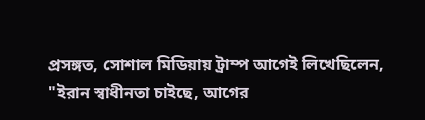প্রসঙ্গত, সোশাল মিডিয়ায় ট্রাম্প আগেই লিখেছিলেন, "ইরান স্বাধীনতা চাইছে, আগের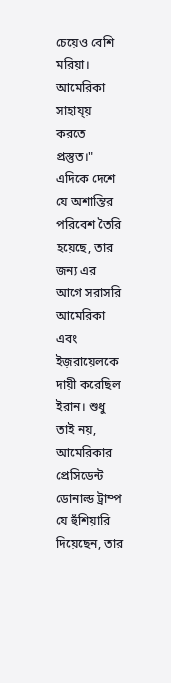চেয়েও বেশি মরিয়া। আমেরিকা সাহায্য় করতে প্রস্তুত।" এদিকে দেশে যে অশান্তির পরিবেশ তৈরি হয়েছে, তার জন্য এর আগে সরাসরি আমেরিকা এবং ইজ়রায়েলকে দায়ী করেছিল ইরান। শুধু তাই নয়, আমেরিকার প্রেসিডেন্ট ডোনাল্ড ট্রাম্প যে হুঁশিয়ারি দিয়েছেন, তার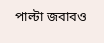পাল্টা জবাবও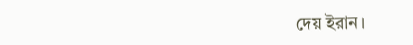দেয় ইরান।